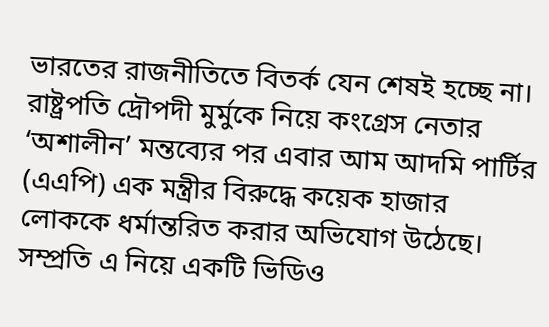ভারতের রাজনীতিতে বিতর্ক যেন শেষই হচ্ছে না। রাষ্ট্রপতি দ্রৌপদী মুর্মুকে নিয়ে কংগ্রেস নেতার ‘অশালীন’ মন্তব্যের পর এবার আম আদমি পার্টির (এএপি) এক মন্ত্রীর বিরুদ্ধে কয়েক হাজার লোককে ধর্মান্তরিত করার অভিযোগ উঠেছে। সম্প্রতি এ নিয়ে একটি ভিডিও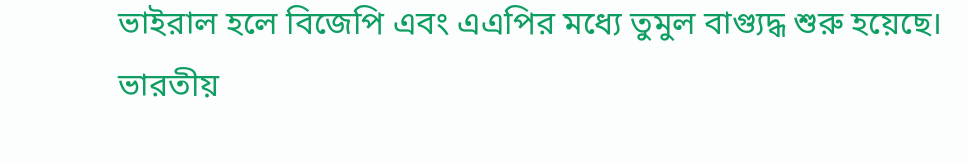ভাইরাল হলে বিজেপি এবং এএপির মধ্যে তুমুল বাগ্যুদ্ধ শুরু হয়েছে।
ভারতীয়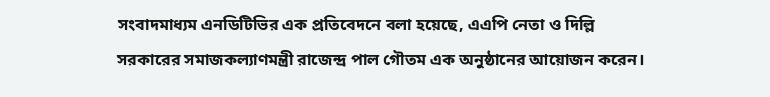সংবাদমাধ্যম এনডিটিভির এক প্রতিবেদনে বলা হয়েছে, এএপি নেতা ও দিল্লি সরকারের সমাজকল্যাণমন্ত্রী রাজেন্দ্র পাল গৌতম এক অনুষ্ঠানের আয়োজন করেন।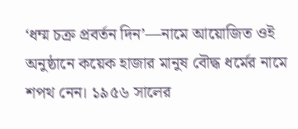‘ধম্ম চক্র প্রবর্তন দিন’—নামে আয়োজিত ওই অনুষ্ঠানে কয়েক হাজার মানুষ বৌদ্ধ ধর্মের নামে শপথ নেন। ১৯৫৬ সালের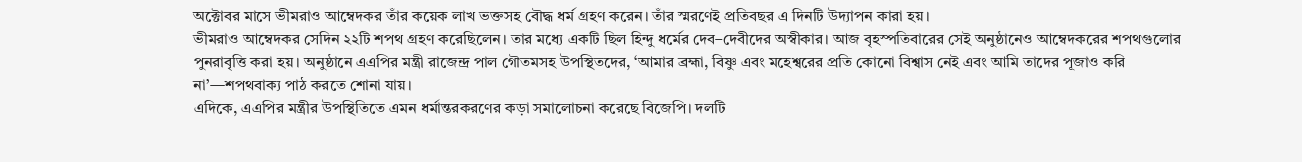অক্টোবর মাসে ভীমরাও আম্বেদকর তাঁর কয়েক লাখ ভক্তসহ বৌদ্ধ ধর্ম গ্রহণ করেন। তাঁর স্মরণেই প্রতিবছর এ দিনটি উদ্যাপন কারা হয়।
ভীমরাও আম্বেদকর সেদিন ২২টি শপথ গ্রহণ করেছিলেন। তার মধ্যে একটি ছিল হিন্দু ধর্মের দেব–দেবীদের অস্বীকার। আজ বৃহস্পতিবারের সেই অনুষ্ঠানেও আম্বেদকরের শপথগুলোর পুনরাবৃত্তি করা হয়। অনুষ্ঠানে এএপির মন্ত্রী রাজেন্দ্র পাল গৌতমসহ উপস্থিতদের, ‘আমার ব্রহ্মা, বিষ্ণু এবং মহেশ্বরের প্রতি কোনো বিশ্বাস নেই এবং আমি তাদের পূজাও করি না’—শপথবাক্য পাঠ করতে শোনা যায়।
এদিকে, এএপির মন্ত্রীর উপস্থিতিতে এমন ধর্মান্তরকরণের কড়া সমালোচনা করেছে বিজেপি। দলটি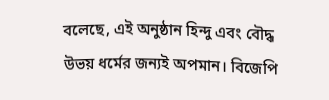বলেছে, এই অনুষ্ঠান হিন্দু এবং বৌদ্ধ উভয় ধর্মের জন্যই অপমান। বিজেপি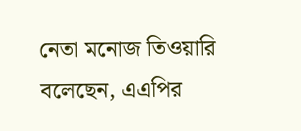নেতা মনোজ তিওয়ারি বলেছেন, এএপির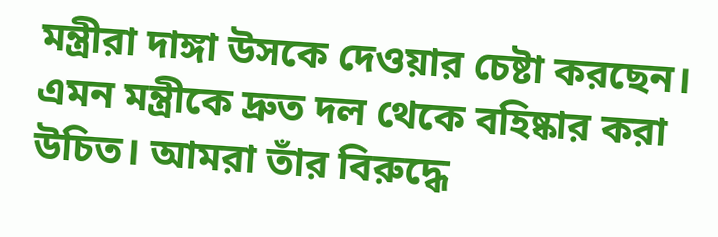মন্ত্রীরা দাঙ্গা উসকে দেওয়ার চেষ্টা করছেন। এমন মন্ত্রীকে দ্রুত দল থেকে বহিষ্কার করা উচিত। আমরা তাঁর বিরুদ্ধে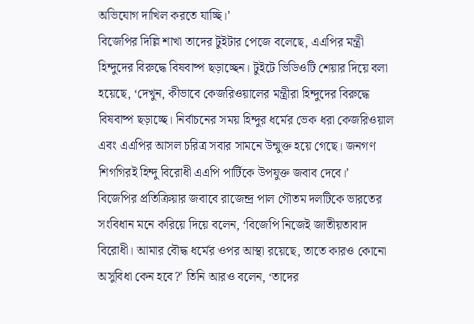অভিযোগ দাখিল করতে যাচ্ছি।’
বিজেপির দিল্লি শাখা তাদের টুইটার পেজে বলেছে, এএপির মন্ত্রী হিন্দুদের বিরুদ্ধে বিষবাষ্প ছড়াচ্ছেন। টুইটে ভিডিওটি শেয়ার দিয়ে বলা হয়েছে, ‘দেখুন, কীভাবে কেজরিওয়ালের মন্ত্রীরা হিন্দুদের বিরুদ্ধে বিষবাষ্প ছড়াচ্ছে। নির্বাচনের সময় হিন্দুর ধর্মের ভেক ধরা কেজরিওয়াল এবং এএপির আসল চরিত্র সবার সামনে উন্মুক্ত হয়ে গেছে। জনগণ শিগগিরই হিন্দু বিরোধী এএপি পার্টিকে উপযুক্ত জবাব দেবে।’
বিজেপির প্রতিক্রিয়ার জবাবে রাজেন্দ্র পাল গৌতম দলটিকে ভারতের সংবিধান মনে করিয়ে দিয়ে বলেন, ‘বিজেপি নিজেই জাতীয়তাবাদ বিরোধী। আমার বৌদ্ধ ধর্মের ওপর আস্থা রয়েছে, তাতে কারও কোনো অসুবিধা কেন হবে?’ তিনি আরও বলেন, ‘তাদের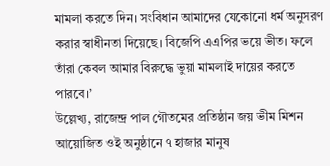মামলা করতে দিন। সংবিধান আমাদের যেকোনো ধর্ম অনুসরণ করার স্বাধীনতা দিয়েছে। বিজেপি এএপির ভয়ে ভীত। ফলে তাঁরা কেবল আমার বিরুদ্ধে ভুয়া মামলাই দায়ের করতে পারবে।’
উল্লেখ্য, রাজেন্দ্র পাল গৌতমের প্রতিষ্ঠান জয় ভীম মিশন আয়োজিত ওই অনুষ্ঠানে ৭ হাজার মানুষ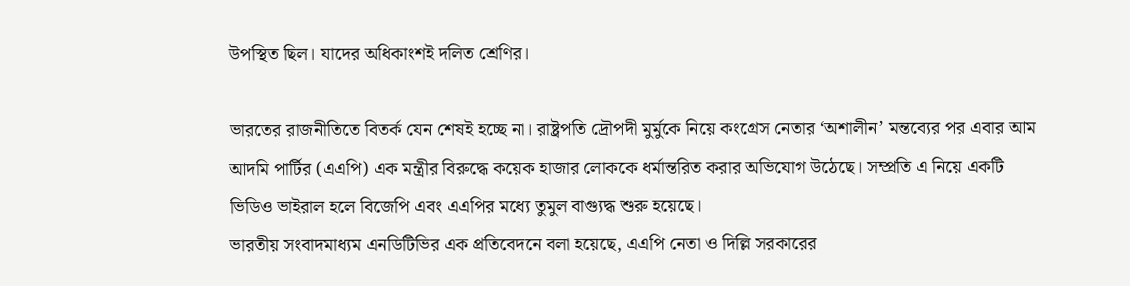উপস্থিত ছিল। যাদের অধিকাংশই দলিত শ্রেণির।

ভারতের রাজনীতিতে বিতর্ক যেন শেষই হচ্ছে না। রাষ্ট্রপতি দ্রৌপদী মুর্মুকে নিয়ে কংগ্রেস নেতার ‘অশালীন’ মন্তব্যের পর এবার আম আদমি পার্টির (এএপি) এক মন্ত্রীর বিরুদ্ধে কয়েক হাজার লোককে ধর্মান্তরিত করার অভিযোগ উঠেছে। সম্প্রতি এ নিয়ে একটি ভিডিও ভাইরাল হলে বিজেপি এবং এএপির মধ্যে তুমুল বাগ্যুদ্ধ শুরু হয়েছে।
ভারতীয় সংবাদমাধ্যম এনডিটিভির এক প্রতিবেদনে বলা হয়েছে, এএপি নেতা ও দিল্লি সরকারের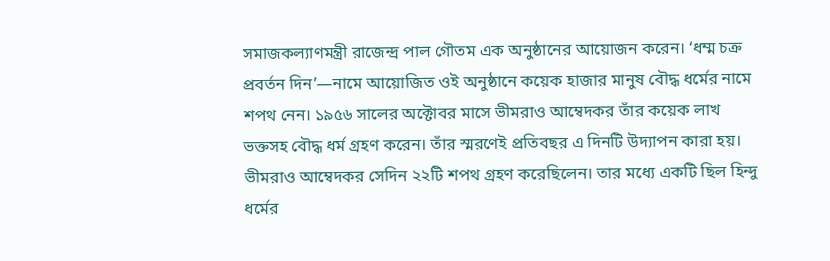সমাজকল্যাণমন্ত্রী রাজেন্দ্র পাল গৌতম এক অনুষ্ঠানের আয়োজন করেন। ‘ধম্ম চক্র প্রবর্তন দিন’—নামে আয়োজিত ওই অনুষ্ঠানে কয়েক হাজার মানুষ বৌদ্ধ ধর্মের নামে শপথ নেন। ১৯৫৬ সালের অক্টোবর মাসে ভীমরাও আম্বেদকর তাঁর কয়েক লাখ ভক্তসহ বৌদ্ধ ধর্ম গ্রহণ করেন। তাঁর স্মরণেই প্রতিবছর এ দিনটি উদ্যাপন কারা হয়।
ভীমরাও আম্বেদকর সেদিন ২২টি শপথ গ্রহণ করেছিলেন। তার মধ্যে একটি ছিল হিন্দু ধর্মের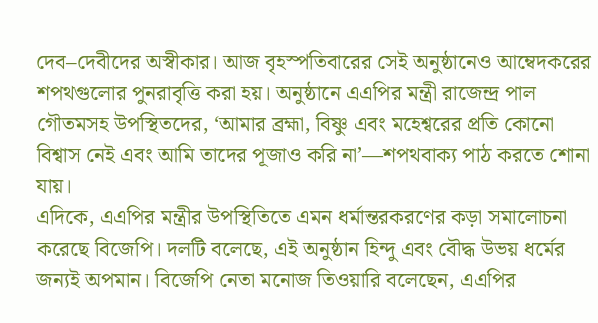দেব–দেবীদের অস্বীকার। আজ বৃহস্পতিবারের সেই অনুষ্ঠানেও আম্বেদকরের শপথগুলোর পুনরাবৃত্তি করা হয়। অনুষ্ঠানে এএপির মন্ত্রী রাজেন্দ্র পাল গৌতমসহ উপস্থিতদের, ‘আমার ব্রহ্মা, বিষ্ণু এবং মহেশ্বরের প্রতি কোনো বিশ্বাস নেই এবং আমি তাদের পূজাও করি না’—শপথবাক্য পাঠ করতে শোনা যায়।
এদিকে, এএপির মন্ত্রীর উপস্থিতিতে এমন ধর্মান্তরকরণের কড়া সমালোচনা করেছে বিজেপি। দলটি বলেছে, এই অনুষ্ঠান হিন্দু এবং বৌদ্ধ উভয় ধর্মের জন্যই অপমান। বিজেপি নেতা মনোজ তিওয়ারি বলেছেন, এএপির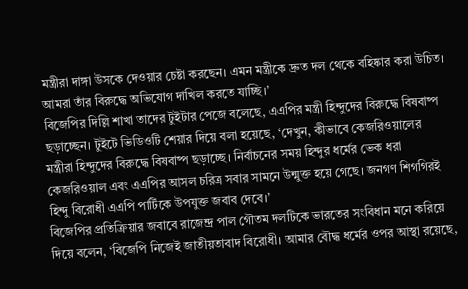মন্ত্রীরা দাঙ্গা উসকে দেওয়ার চেষ্টা করছেন। এমন মন্ত্রীকে দ্রুত দল থেকে বহিষ্কার করা উচিত। আমরা তাঁর বিরুদ্ধে অভিযোগ দাখিল করতে যাচ্ছি।’
বিজেপির দিল্লি শাখা তাদের টুইটার পেজে বলেছে, এএপির মন্ত্রী হিন্দুদের বিরুদ্ধে বিষবাষ্প ছড়াচ্ছেন। টুইটে ভিডিওটি শেয়ার দিয়ে বলা হয়েছে, ‘দেখুন, কীভাবে কেজরিওয়ালের মন্ত্রীরা হিন্দুদের বিরুদ্ধে বিষবাষ্প ছড়াচ্ছে। নির্বাচনের সময় হিন্দুর ধর্মের ভেক ধরা কেজরিওয়াল এবং এএপির আসল চরিত্র সবার সামনে উন্মুক্ত হয়ে গেছে। জনগণ শিগগিরই হিন্দু বিরোধী এএপি পার্টিকে উপযুক্ত জবাব দেবে।’
বিজেপির প্রতিক্রিয়ার জবাবে রাজেন্দ্র পাল গৌতম দলটিকে ভারতের সংবিধান মনে করিয়ে দিয়ে বলেন, ‘বিজেপি নিজেই জাতীয়তাবাদ বিরোধী। আমার বৌদ্ধ ধর্মের ওপর আস্থা রয়েছে,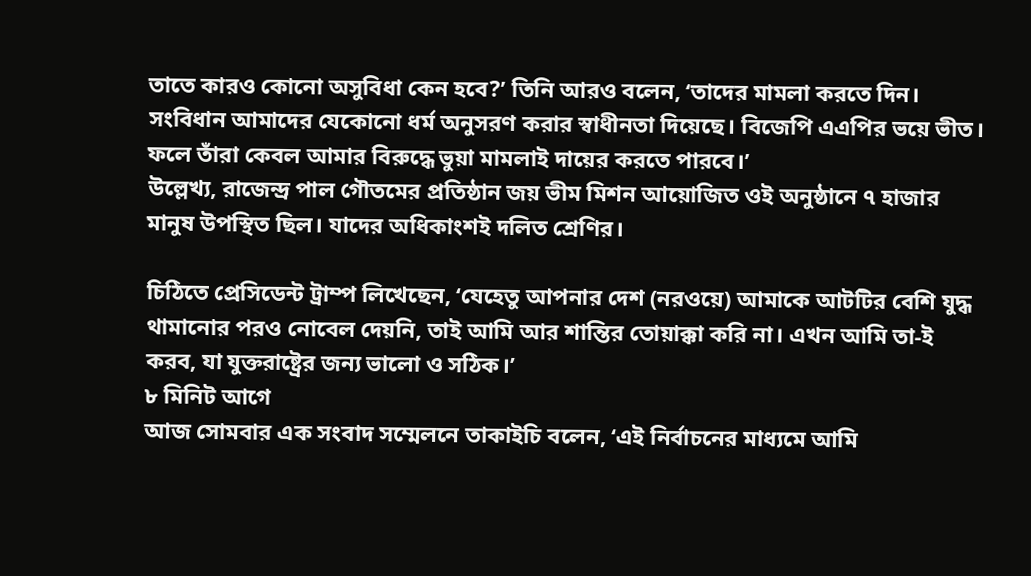তাতে কারও কোনো অসুবিধা কেন হবে?’ তিনি আরও বলেন, ‘তাদের মামলা করতে দিন। সংবিধান আমাদের যেকোনো ধর্ম অনুসরণ করার স্বাধীনতা দিয়েছে। বিজেপি এএপির ভয়ে ভীত। ফলে তাঁরা কেবল আমার বিরুদ্ধে ভুয়া মামলাই দায়ের করতে পারবে।’
উল্লেখ্য, রাজেন্দ্র পাল গৌতমের প্রতিষ্ঠান জয় ভীম মিশন আয়োজিত ওই অনুষ্ঠানে ৭ হাজার মানুষ উপস্থিত ছিল। যাদের অধিকাংশই দলিত শ্রেণির।

চিঠিতে প্রেসিডেন্ট ট্রাম্প লিখেছেন, ‘যেহেতু আপনার দেশ (নরওয়ে) আমাকে আটটির বেশি যুদ্ধ থামানোর পরও নোবেল দেয়নি, তাই আমি আর শান্তির তোয়াক্কা করি না। এখন আমি তা-ই করব, যা যুক্তরাষ্ট্রের জন্য ভালো ও সঠিক।’
৮ মিনিট আগে
আজ সোমবার এক সংবাদ সম্মেলনে তাকাইচি বলেন, ‘এই নির্বাচনের মাধ্যমে আমি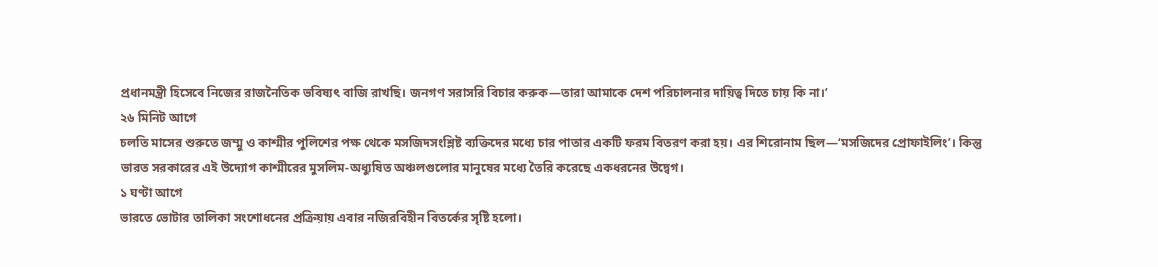প্রধানমন্ত্রী হিসেবে নিজের রাজনৈতিক ভবিষ্যৎ বাজি রাখছি। জনগণ সরাসরি বিচার করুক—তারা আমাকে দেশ পরিচালনার দায়িত্ব দিতে চায় কি না।’
২৬ মিনিট আগে
চলতি মাসের শুরুতে জম্মু ও কাশ্মীর পুলিশের পক্ষ থেকে মসজিদসংশ্লিষ্ট ব্যক্তিদের মধ্যে চার পাতার একটি ফরম বিতরণ করা হয়। এর শিরোনাম ছিল—‘মসজিদের প্রোফাইলিং’। কিন্তু ভারত সরকারের এই উদ্যোগ কাশ্মীরের মুসলিম-অধ্যুষিত অঞ্চলগুলোর মানুষের মধ্যে তৈরি করেছে একধরনের উদ্বেগ।
১ ঘণ্টা আগে
ভারতে ভোটার তালিকা সংশোধনের প্রক্রিয়ায় এবার নজিরবিহীন বিতর্কের সৃষ্টি হলো।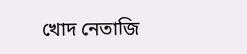খোদ নেতাজি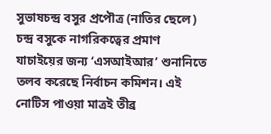সুভাষচন্দ্র বসুর প্রপৌত্র (নাতির ছেলে) চন্দ্র বসুকে নাগরিকত্বের প্রমাণ যাচাইয়ের জন্য ‘এসআইআর’ শুনানিতে তলব করেছে নির্বাচন কমিশন। এই নোটিস পাওয়া মাত্রই তীব্র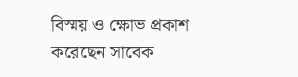বিস্ময় ও ক্ষোভ প্রকাশ করেছেন সাবেক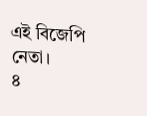এই বিজেপি নেতা।
৪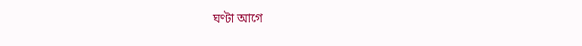ঘণ্টা আগে